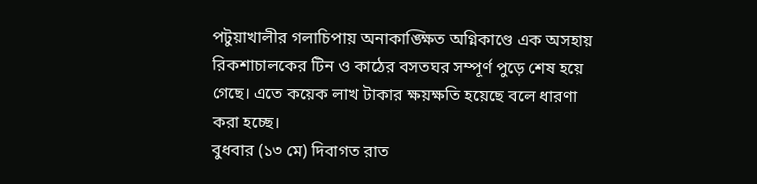পটুয়াখালীর গলাচিপায় অনাকাঙ্ক্ষিত অগ্নিকাণ্ডে এক অসহায় রিকশাচালকের টিন ও কাঠের বসতঘর সম্পূর্ণ পুড়ে শেষ হয়ে গেছে। এতে কয়েক লাখ টাকার ক্ষয়ক্ষতি হয়েছে বলে ধারণা করা হচ্ছে।
বুধবার (১৩ মে) দিবাগত রাত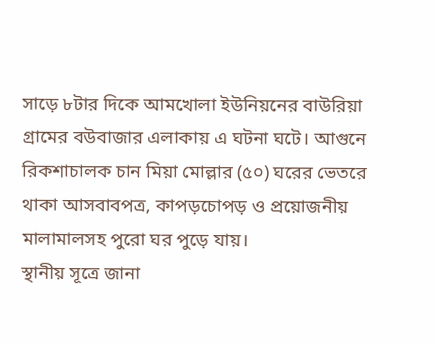সাড়ে ৮টার দিকে আমখোলা ইউনিয়নের বাউরিয়া গ্রামের বউবাজার এলাকায় এ ঘটনা ঘটে। আগুনে রিকশাচালক চান মিয়া মোল্লার (৫০) ঘরের ভেতরে থাকা আসবাবপত্র, কাপড়চোপড় ও প্রয়োজনীয় মালামালসহ পুরো ঘর পুড়ে যায়।
স্থানীয় সূত্রে জানা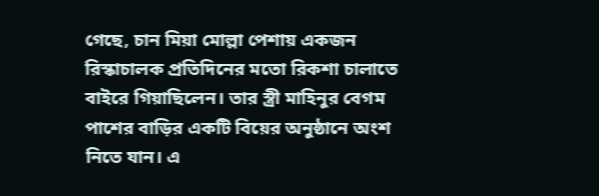গেছে, চান মিয়া মোল্লা পেশায় একজন রিস্কাচালক প্রতিদিনের মতো রিকশা চালাতে বাইরে গিয়াছিলেন। তার স্ত্রী মাহিনুর বেগম পাশের বাড়ির একটি বিয়ের অনুষ্ঠানে অংশ নিতে যান। এ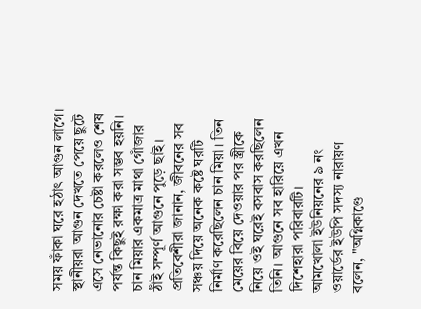সময় ফাঁকা ঘরে হঠাৎ আগুন লাগে। স্থানীয়রা আগুন দেখতে পেয়ে ছুটে এসে নেভানোর চেষ্টা করলেও শেষ পর্যন্ত কিছুই রক্ষা করা সম্ভব হয়নি। চান মিয়ার একমাত্র মাথা গোঁজার ঠাঁই সম্পূর্ণ আগুনে পুড়ে ছাই।
প্রতিবেশীরা জানান, জীবনের সব সঞ্চয় দিয়ে অনেক কষ্টে ঘরটি নির্মাণ করেছিলেন চান মিয়া। তিন মেয়ের বিয়ে দেওয়ার পর স্ত্রীকে নিয়ে ওই ঘরেই বসবাস করছিলেন তিনি। আগুনে সব হারিয়ে এখন দিশেহারা পরিবারটি।
আমখোলা ইউনিয়নের ৯ নং ওয়ার্ডের ইউপি সদস্য নারায়ণ বলেন, "অগ্নিকাণ্ডে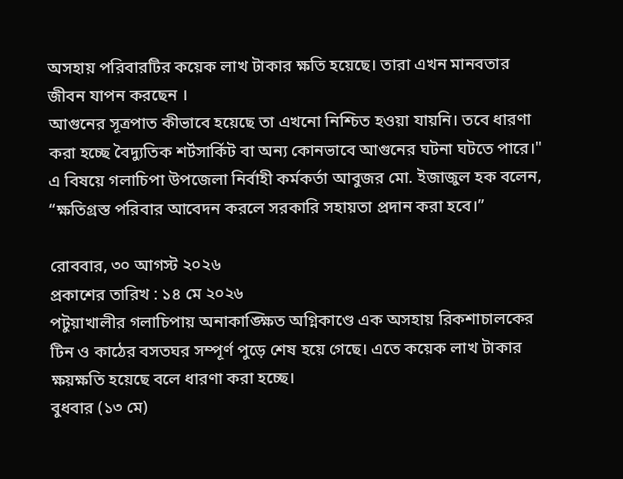অসহায় পরিবারটির কয়েক লাখ টাকার ক্ষতি হয়েছে। তারা এখন মানবতার জীবন যাপন করছেন ।
আগুনের সূত্রপাত কীভাবে হয়েছে তা এখনো নিশ্চিত হওয়া যায়নি। তবে ধারণা করা হচ্ছে বৈদ্যুতিক শর্টসার্কিট বা অন্য কোনভাবে আগুনের ঘটনা ঘটতে পারে।"
এ বিষয়ে গলাচিপা উপজেলা নির্বাহী কর্মকর্তা আবুজর মো. ইজাজুল হক বলেন, “ক্ষতিগ্রস্ত পরিবার আবেদন করলে সরকারি সহায়তা প্রদান করা হবে।”

রোববার, ৩০ আগস্ট ২০২৬
প্রকাশের তারিখ : ১৪ মে ২০২৬
পটুয়াখালীর গলাচিপায় অনাকাঙ্ক্ষিত অগ্নিকাণ্ডে এক অসহায় রিকশাচালকের টিন ও কাঠের বসতঘর সম্পূর্ণ পুড়ে শেষ হয়ে গেছে। এতে কয়েক লাখ টাকার ক্ষয়ক্ষতি হয়েছে বলে ধারণা করা হচ্ছে।
বুধবার (১৩ মে)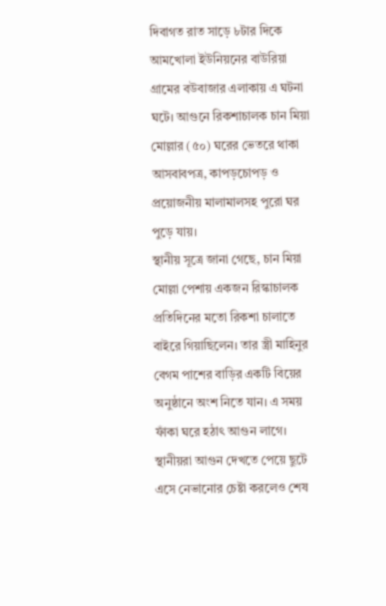দিবাগত রাত সাড়ে ৮টার দিকে আমখোলা ইউনিয়নের বাউরিয়া গ্রামের বউবাজার এলাকায় এ ঘটনা ঘটে। আগুনে রিকশাচালক চান মিয়া মোল্লার (৫০) ঘরের ভেতরে থাকা আসবাবপত্র, কাপড়চোপড় ও প্রয়োজনীয় মালামালসহ পুরো ঘর পুড়ে যায়।
স্থানীয় সূত্রে জানা গেছে, চান মিয়া মোল্লা পেশায় একজন রিস্কাচালক প্রতিদিনের মতো রিকশা চালাতে বাইরে গিয়াছিলেন। তার স্ত্রী মাহিনুর বেগম পাশের বাড়ির একটি বিয়ের অনুষ্ঠানে অংশ নিতে যান। এ সময় ফাঁকা ঘরে হঠাৎ আগুন লাগে। স্থানীয়রা আগুন দেখতে পেয়ে ছুটে এসে নেভানোর চেষ্টা করলেও শেষ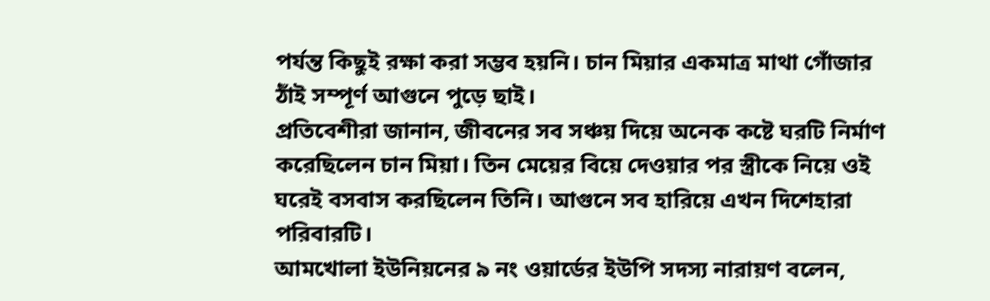পর্যন্ত কিছুই রক্ষা করা সম্ভব হয়নি। চান মিয়ার একমাত্র মাথা গোঁজার ঠাঁই সম্পূর্ণ আগুনে পুড়ে ছাই।
প্রতিবেশীরা জানান, জীবনের সব সঞ্চয় দিয়ে অনেক কষ্টে ঘরটি নির্মাণ করেছিলেন চান মিয়া। তিন মেয়ের বিয়ে দেওয়ার পর স্ত্রীকে নিয়ে ওই ঘরেই বসবাস করছিলেন তিনি। আগুনে সব হারিয়ে এখন দিশেহারা পরিবারটি।
আমখোলা ইউনিয়নের ৯ নং ওয়ার্ডের ইউপি সদস্য নারায়ণ বলেন,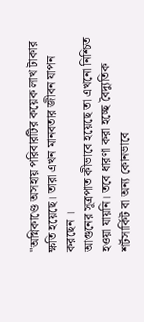"অগ্নিকাণ্ডে অসহায় পরিবারটির কয়েক লাখ টাকার ক্ষতি হয়েছে। তারা এখন মানবতার জীবন যাপন করছেন ।
আগুনের সূত্রপাত কীভাবে হয়েছে তা এখনো নিশ্চিত হওয়া যায়নি। তবে ধারণা করা হচ্ছে বৈদ্যুতিক শর্টসার্কিট বা অন্য কোনভাবে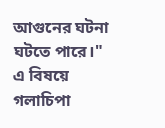আগুনের ঘটনা ঘটতে পারে।"
এ বিষয়ে গলাচিপা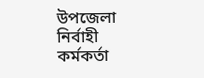উপজেলা নির্বাহী কর্মকর্তা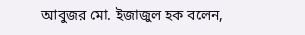আবুজর মো. ইজাজুল হক বলেন,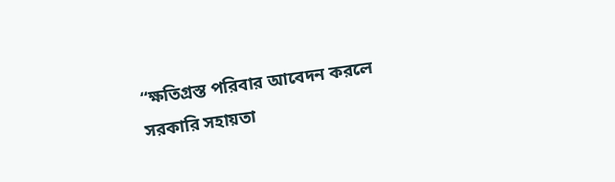“ক্ষতিগ্রস্ত পরিবার আবেদন করলে সরকারি সহায়তা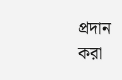প্রদান করা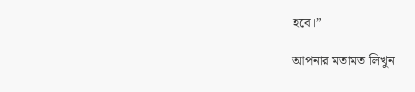হবে।”

আপনার মতামত লিখুন